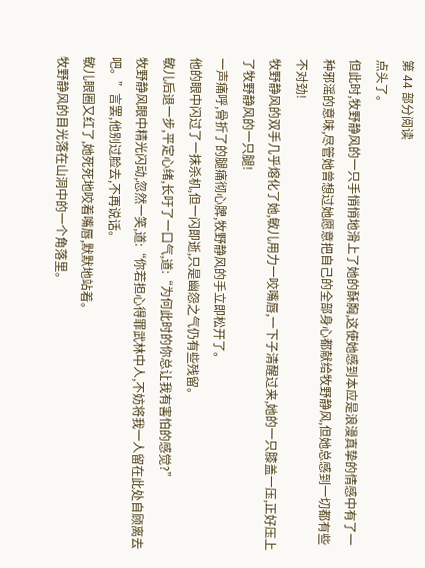第 44 部分阅读
点头了。
但此时,牧野静风的一只手悄悄地滑上了她的酥胸,这使她感到本应是浪漫真挚的情感中有了一种邪滛的意味,尽管她曾想过她愿意把自己的全部身心都献给牧野静风,但她总感到一切都有些不对劲!
牧野静风的双手几乎熔化了她,敏儿用力一咬嘴唇,一下子清醒过来,她的一只膝盖一压,正好压上了牧野静风的一只腿!
一声痛呼,骨折了的腿痛彻心脾,牧野静风的手立即松开了。
他的眼中闪过了一抹杀机,但一闪即逝,只是幽怨之气仍有些残留。
敏儿后退一步,平定心绪,长吁了一口气,道:“为何此时的你总让我有害怕的感觉?”
牧野静风眼中精光闪动,忽然一笑,道:“你若担心得罪武林中人,不妨将我一人留在此处自顾离去吧。”言罢,他别过脸去,不再说话。
敏儿眼圈又红了,她死死地咬着嘴唇,默默地站着。
牧野静风的目光落在山洞中的一个角落里。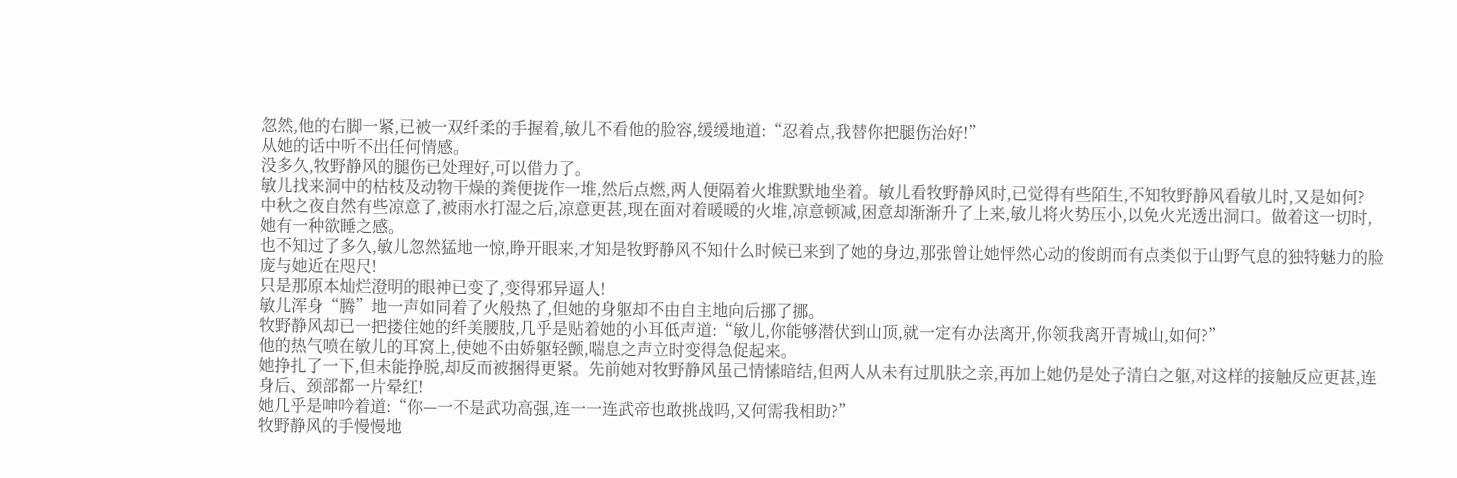忽然,他的右脚一紧,已被一双纤柔的手握着,敏儿不看他的脸容,缓缓地道:“忍着点,我替你把腿伤治好!”
从她的话中听不出任何情感。
没多久,牧野静风的腿伤已处理好,可以借力了。
敏儿找来洞中的枯枝及动物干燥的粪便拢作一堆,然后点燃,两人便隔着火堆默默地坐着。敏儿看牧野静风时,已觉得有些陌生,不知牧野静风看敏儿时,又是如何?
中秋之夜自然有些凉意了,被雨水打湿之后,凉意更甚,现在面对着暖暖的火堆,凉意顿减,困意却渐渐升了上来,敏儿将火势压小,以免火光透出洞口。做着这一切时,她有一种欲睡之感。
也不知过了多久,敏儿忽然猛地一惊,睁开眼来,才知是牧野静风不知什么时候已来到了她的身边,那张曾让她怦然心动的俊朗而有点类似于山野气息的独特魅力的脸庞与她近在咫尺!
只是那原本灿烂澄明的眼神已变了,变得邪异逼人!
敏儿浑身“腾”地一声如同着了火般热了,但她的身躯却不由自主地向后挪了挪。
牧野静风却已一把搂住她的纤美腰肢,几乎是贴着她的小耳低声道:“敏儿,你能够潜伏到山顶,就一定有办法离开,你领我离开青城山,如何?”
他的热气喷在敏儿的耳窝上,使她不由娇躯轻颤,喘息之声立时变得急促起来。
她挣扎了一下,但未能挣脱,却反而被捆得更紧。先前她对牧野静风虽己情愫暗结,但两人从未有过肌肤之亲,再加上她仍是处子清白之躯,对这样的接触反应更甚,连身后、颈部都一片晕红!
她几乎是呻吟着道:“你—一不是武功高强,连一一连武帝也敢挑战吗,又何需我相助?”
牧野静风的手慢慢地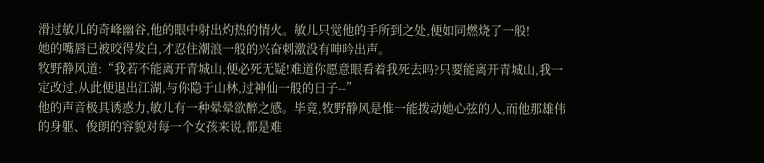滑过敏儿的奇峰幽谷,他的眼中射出灼热的情火。敏儿只觉他的手所到之处,便如同燃烧了一般!
她的嘴唇已被咬得发白,才忍住潮浪一般的兴奋刺激没有呻吟出声。
牧野静风道:“我若不能离开青城山,便必死无疑!难道你愿意眼看着我死去吗?只要能离开青城山,我一定改过,从此便退出江湖,与你隐于山林,过神仙一般的日子--”
他的声音极具诱惑力,敏儿有一种晕晕欲醉之感。毕竟,牧野静风是惟一能拨动她心弦的人,而他那雄伟的身躯、俊朗的容貌对每一个女孩来说,都是难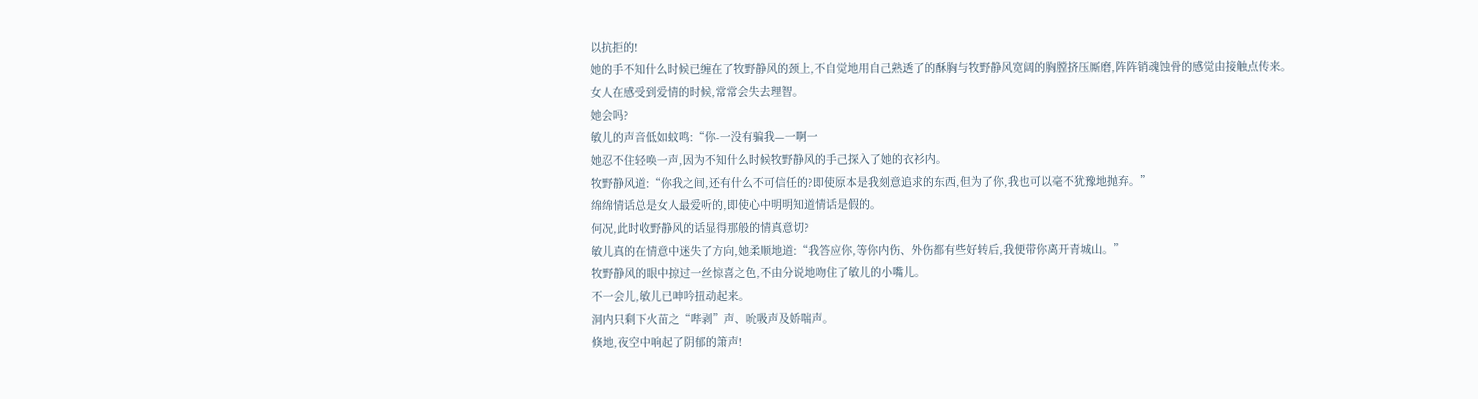以抗拒的!
她的手不知什么时候已缠在了牧野静风的颈上,不自觉地用自己熟透了的酥胸与牧野静风宽阔的胸膛挤压厮磨,阵阵销魂蚀骨的感觉由接触点传来。
女人在感受到爱情的时候,常常会失去理智。
她会吗?
敏儿的声音低如蚊鸣:“你-一没有骗我—一啊一
她忍不住轻唤一声,因为不知什么时候牧野静风的手己探入了她的衣衫内。
牧野静风道:“你我之间,还有什么不可信任的?即使原本是我刻意追求的东西,但为了你,我也可以毫不犹豫地抛弃。”
绵绵情话总是女人最爱听的,即使心中明明知道情话是假的。
何况,此时收野静风的话显得那般的情真意切?
敏儿真的在情意中迷失了方向,她柔顺地道:“我答应你,等你内伤、外伤都有些好转后,我便带你离开青城山。”
牧野静风的眼中掠过一丝惊喜之色,不由分说地吻住了敏儿的小嘴儿。
不一会儿,敏儿已呻吟扭动起来。
洞内只剩下火苗之“哔剥”声、吮吸声及娇喘声。
倏地,夜空中响起了阴郁的箫声!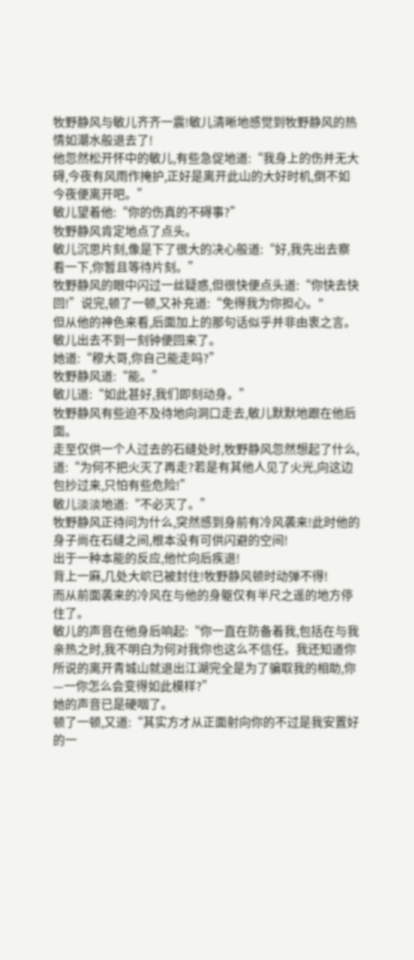牧野静风与敏儿齐齐一震!敏儿清晰地感觉到牧野静风的热情如潮水般退去了!
他忽然松开怀中的敏儿,有些急促地道:“我身上的伤并无大碍,今夜有风雨作掩护,正好是离开此山的大好时机,倒不如今夜便离开吧。”
敏儿望着他:“你的伤真的不碍事?”
牧野静风肯定地点了点头。
敏儿沉思片刻,像是下了很大的决心般道:“好,我先出去察看一下,你暂且等待片刻。”
牧野静风的眼中闪过一丝疑惑,但很快便点头道:“你快去快回!”说完,顿了一顿,又补充道:“免得我为你担心。"
但从他的神色来看,后面加上的那句话似乎并非由衷之言。
敏儿出去不到一刻钟便回来了。
她道:“穆大哥,你自己能走吗?”
牧野静风道:“能。”
敏儿道:“如此甚好,我们即刻动身。”
牧野静风有些迫不及待地向洞口走去,敏儿默默地跟在他后面。
走至仅供一个人过去的石缝处时,牧野静风忽然想起了什么,道:“为何不把火灭了再走?若是有其他人见了火光,向这边包抄过来,只怕有些危险!”
敏儿淡淡地道:“不必灭了。”
牧野静风正待问为什么,突然感到身前有冷风袭来!此时他的身子尚在石缝之间,根本没有可供闪避的空间!
出于一种本能的反应,他忙向后疾退!
背上一麻,几处大岤已被封住!牧野静风顿时动弹不得!
而从前面袭来的冷风在与他的身躯仅有半尺之遥的地方停住了。
敏儿的声音在他身后响起:“你一直在防备着我,包括在与我亲热之时,我不明白为何对我你也这么不信任。我还知道你所说的离开青城山就退出江湖完全是为了骗取我的相助,你—一你怎么会变得如此模样?”
她的声音已是硬咽了。
顿了一顿,又道:“其实方才从正面射向你的不过是我安置好的一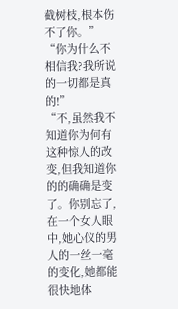截树枝,根本伤不了你。”
“你为什么不相信我?我所说的一切都是真的!”
“不,虽然我不知道你为何有这种惊人的改变,但我知道你的的确确是变了。你别忘了,在一个女人眼中,她心仪的男人的一丝一毫的变化,她都能很快地体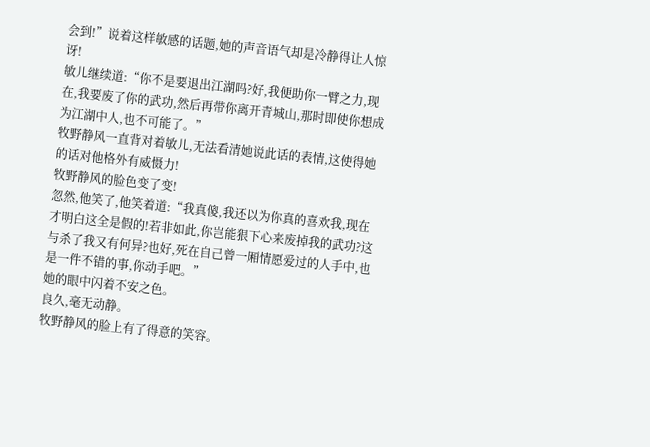会到!”说着这样敏感的话题,她的声音语气却是冷静得让人惊讶!
敏儿继续道:“你不是要退出江湖吗?好,我便助你一臂之力,现在,我要废了你的武功,然后再带你离开青城山,那时即使你想成为江湖中人,也不可能了。”
牧野静风一直背对着敏儿,无法看清她说此话的表情,这使得她的话对他格外有威慑力!
牧野静风的脸色变了变!
忽然,他笑了,他笑着道:“我真傻,我还以为你真的喜欢我,现在才明白这全是假的!若非如此,你岂能狠下心来废掉我的武功?这与杀了我又有何异?也好,死在自己曾一厢情愿爱过的人手中,也是一件不错的事,你动手吧。”
她的眼中闪着不安之色。
良久,毫无动静。
牧野静风的脸上有了得意的笑容。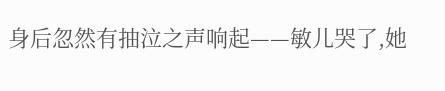身后忽然有抽泣之声响起——敏儿哭了,她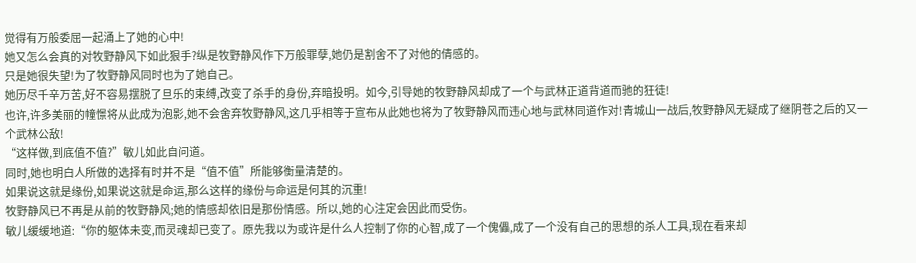觉得有万般委屈一起涌上了她的心中!
她又怎么会真的对牧野静风下如此狠手?纵是牧野静风作下万般罪孽,她仍是割舍不了对他的倩感的。
只是她很失望!为了牧野静风同时也为了她自己。
她历尽千辛万苦,好不容易摆脱了旦乐的束缚,改变了杀手的身份,弃暗投明。如今,引导她的牧野静风却成了一个与武林正道背道而驰的狂徒!
也许,许多美丽的幢憬将从此成为泡影,她不会舍弃牧野静风,这几乎相等于宣布从此她也将为了牧野静风而违心地与武林同道作对!青城山一战后,牧野静风无疑成了继阴苍之后的又一个武林公敌!
“这样做,到底值不值?”敏儿如此自问道。
同时,她也明白人所做的选择有时并不是“值不值”所能够衡量清楚的。
如果说这就是缘份,如果说这就是命运,那么这样的缘份与命运是何其的沉重!
牧野静风已不再是从前的牧野静风;她的情感却依旧是那份情感。所以,她的心注定会因此而受伤。
敏儿缓缓地道:“你的躯体未变,而灵魂却已变了。原先我以为或许是什么人控制了你的心智,成了一个傀儡,成了一个没有自己的思想的杀人工具,现在看来却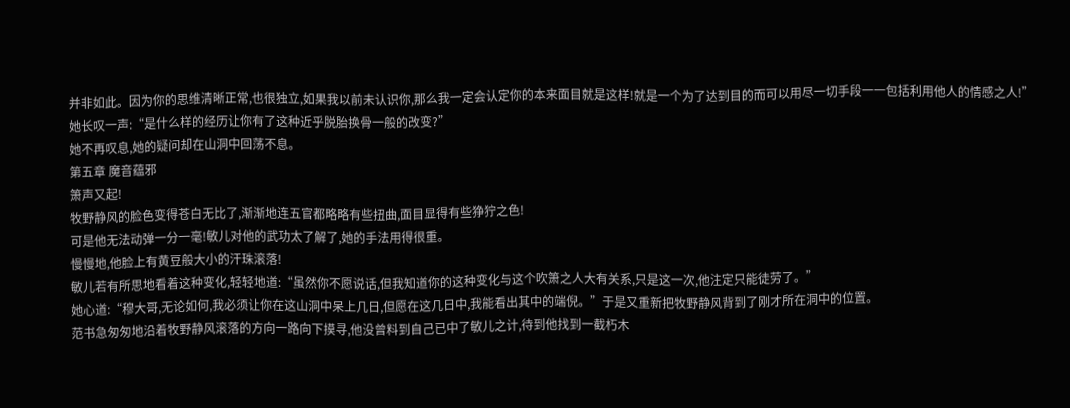并非如此。因为你的思维清晰正常,也很独立,如果我以前未认识你,那么我一定会认定你的本来面目就是这样!就是一个为了达到目的而可以用尽一切手段一一包括利用他人的情感之人!”
她长叹一声:“是什么样的经历让你有了这种近乎脱胎换骨一般的改变?”
她不再叹息,她的疑问却在山洞中回荡不息。
第五章 魔音蕴邪
箫声又起!
牧野静风的脸色变得苍白无比了,渐渐地连五官都略略有些扭曲,面目显得有些狰狞之色!
可是他无法动弹一分一毫!敏儿对他的武功太了解了,她的手法用得很重。
慢慢地,他脸上有黄豆般大小的汗珠滚落!
敏儿若有所思地看着这种变化,轻轻地道:“虽然你不愿说话,但我知道你的这种变化与这个吹箫之人大有关系,只是这一次,他注定只能徒劳了。”
她心道:“穆大哥,无论如何,我必须让你在这山洞中呆上几日,但愿在这几日中,我能看出其中的端倪。”于是又重新把牧野静风背到了刚才所在洞中的位置。
范书急匆匆地沿着牧野静风滚落的方向一路向下摸寻,他没曾料到自己已中了敏儿之计,待到他找到一截朽木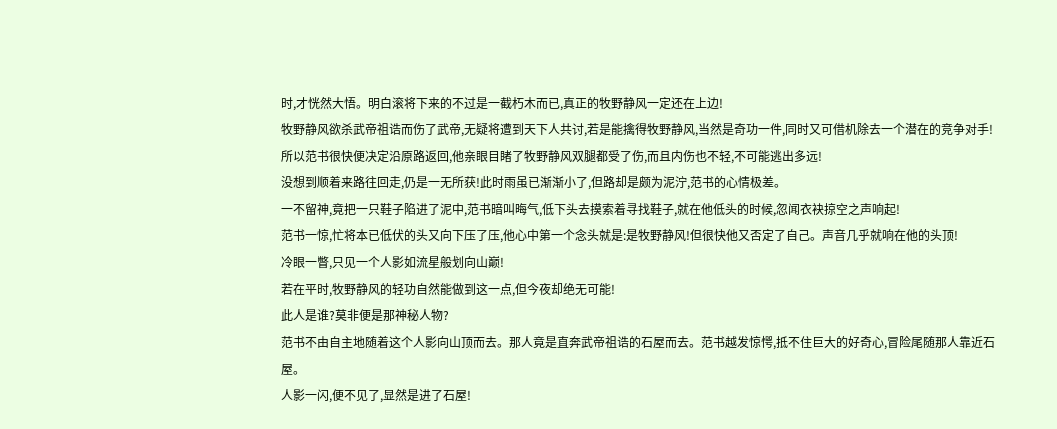时,才恍然大悟。明白滚将下来的不过是一截朽木而已,真正的牧野静风一定还在上边!
牧野静风欲杀武帝祖诰而伤了武帝,无疑将遭到天下人共讨,若是能擒得牧野静风,当然是奇功一件,同时又可借机除去一个潜在的竞争对手!
所以范书很快便决定沿原路返回,他亲眼目睹了牧野静风双腿都受了伤,而且内伤也不轻,不可能逃出多远!
没想到顺着来路往回走,仍是一无所获!此时雨虽已渐渐小了,但路却是颇为泥泞,范书的心情极差。
一不留神,竟把一只鞋子陷进了泥中,范书暗叫晦气,低下头去摸索着寻找鞋子,就在他低头的时候,忽闻衣袂掠空之声响起!
范书一惊,忙将本已低伏的头又向下压了压,他心中第一个念头就是:是牧野静风!但很快他又否定了自己。声音几乎就响在他的头顶!
冷眼一瞥,只见一个人影如流星般划向山巅!
若在平时,牧野静风的轻功自然能做到这一点,但今夜却绝无可能!
此人是谁?莫非便是那神秘人物?
范书不由自主地随着这个人影向山顶而去。那人竟是直奔武帝祖诰的石屋而去。范书越发惊愕,抵不住巨大的好奇心,冒险尾随那人靠近石屋。
人影一闪,便不见了,显然是进了石屋!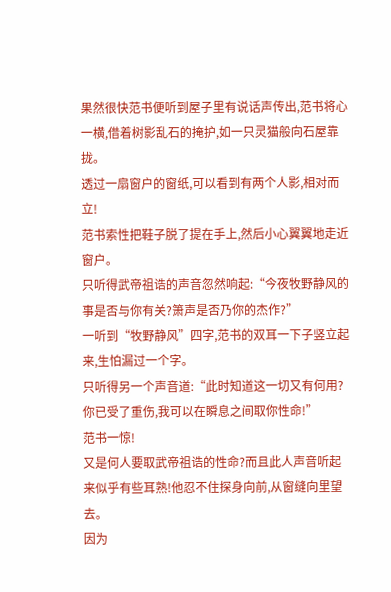果然很快范书便听到屋子里有说话声传出,范书将心一横,借着树影乱石的掩护,如一只灵猫般向石屋靠拢。
透过一扇窗户的窗纸,可以看到有两个人影,相对而立!
范书索性把鞋子脱了提在手上,然后小心翼翼地走近窗户。
只听得武帝祖诰的声音忽然响起:“今夜牧野静风的事是否与你有关?箫声是否乃你的杰作?”
一听到“牧野静风”四字,范书的双耳一下子竖立起来,生怕漏过一个字。
只听得另一个声音道:“此时知道这一切又有何用?你已受了重伤,我可以在瞬息之间取你性命!”
范书一惊!
又是何人要取武帝祖诰的性命?而且此人声音听起来似乎有些耳熟!他忍不住探身向前,从窗缝向里望去。
因为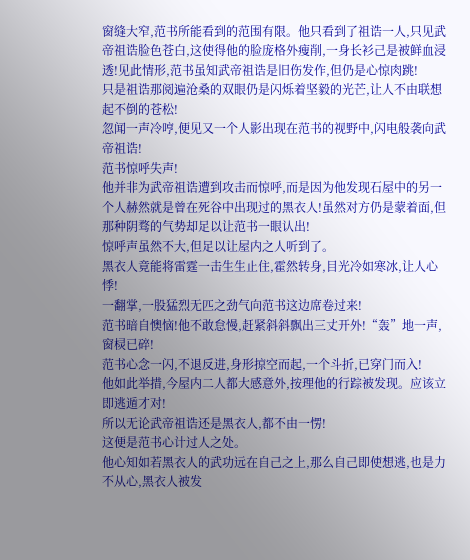窗缝大窄,范书所能看到的范围有限。他只看到了祖诰一人,只见武帝祖诰脸色苍白,这使得他的脸庞格外瘦削,一身长衫己是被鲜血浸透!见此情形,范书虽知武帝祖诰是旧伤发作,但仍是心惊肉跳!
只是祖诰那阅遍沧桑的双眼仍是闪烁着坚毅的光芒,让人不由联想起不倒的苍松!
忽闻一声冷哼,便见又一个人影出现在范书的视野中,闪电般袭向武帝祖诰!
范书惊呼失声!
他并非为武帝祖诰遭到攻击而惊呼,而是因为他发现石屋中的另一个人赫然就是曾在死谷中出现过的黑衣人!虽然对方仍是蒙着面,但那种阴骛的气势却足以让范书一眼认出!
惊呼声虽然不大,但足以让屋内之人听到了。
黑衣人竟能将雷霆一击生生止住,霍然转身,目光冷如寒冰,让人心悸!
一翻掌,一股猛烈无匹之劲气向范书这边席卷过来!
范书暗自懊恼!他不敢怠慢,赶紧斜斜飘出三丈开外!“轰”地一声,窗棂已碎!
范书心念一闪,不退反进,身形掠空而起,一个斗折,已穿门而入!
他如此举措,今屋内二人都大感意外,按理他的行踪被发现。应该立即逃遁才对!
所以无论武帝祖诰还是黑衣人,都不由一愣!
这便是范书心计过人之处。
他心知如若黑衣人的武功远在自己之上,那么自己即使想逃,也是力不从心,黑衣人被发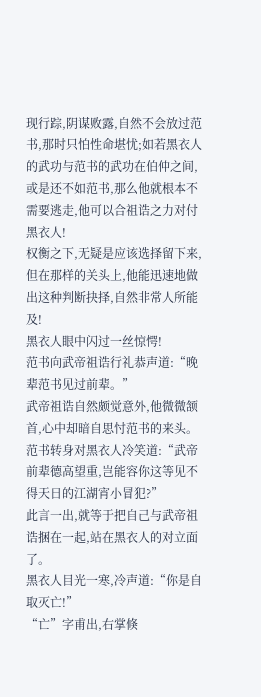现行踪,阴谋败露,自然不会放过范书,那时只怕性命堪忧;如若黑衣人的武功与范书的武功在伯仲之间,或是还不如范书,那么他就根本不需要逃走,他可以合祖诰之力对付黑衣人!
权衡之下,无疑是应该选择留下来,但在那样的关头上,他能迅速地做出这种判断抉择,自然非常人所能及!
黑衣人眼中闪过一丝惊愕!
范书向武帝祖诰行礼恭声道:“晚辈范书见过前辈。”
武帝祖诰自然颇觉意外,他微微颔首,心中却暗自思忖范书的来头。
范书转身对黑衣人冷笑道:“武帝前辈德高望重,岂能容你这等见不得天日的江湖宵小冒犯?”
此言一出,就等于把自己与武帝祖诰捆在一起,站在黑衣人的对立面了。
黑衣人目光一寒,冷声道:“你是自取灭亡!”
“亡”字甫出,右掌倏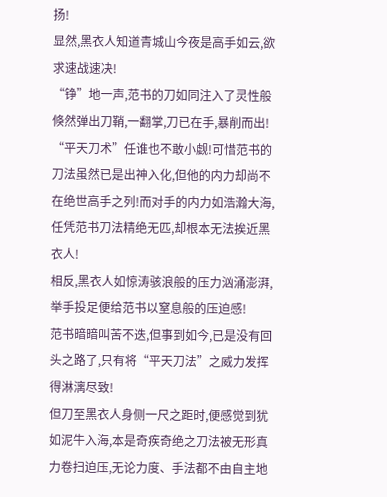扬!
显然,黑衣人知道青城山今夜是高手如云,欲求速战速决!
“铮”地一声,范书的刀如同注入了灵性般倏然弹出刀鞘,一翻掌,刀已在手,暴削而出!
“平天刀术”任谁也不敢小觑!可惜范书的刀法虽然已是出神入化,但他的内力却尚不在绝世高手之列!而对手的内力如浩瀚大海,任凭范书刀法精绝无匹,却根本无法挨近黑衣人!
相反,黑衣人如惊涛骇浪般的压力汹涌澎湃,举手投足便给范书以窒息般的压迫感!
范书暗暗叫苦不迭,但事到如今,已是没有回头之路了,只有将“平天刀法”之威力发挥得淋漓尽致!
但刀至黑衣人身侧一尺之距时,便感觉到犹如泥牛入海,本是奇疾奇绝之刀法被无形真力卷扫迫压,无论力度、手法都不由自主地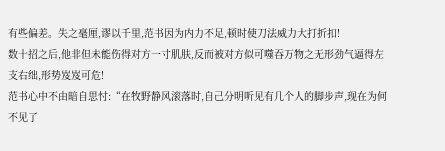有些偏差。失之毫厘,谬以千里,范书因为内力不足,顿时使刀法威力大打折扣!
数十招之后,他非但未能伤得对方一寸肌肤,反而被对方似可噬吞万物之无形劲气逼得左支右绌,形势岌岌可危!
范书心中不由暗自思忖:“在牧野静风滚落时,自己分明听见有几个人的脚步声,现在为何不见了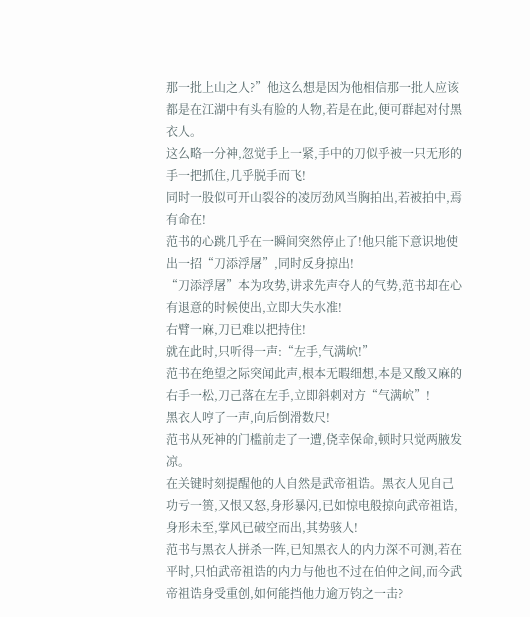那一批上山之人?”他这么想是因为他相信那一批人应该都是在江湖中有头有脸的人物,若是在此,便可群起对付黑衣人。
这么略一分神,忽觉手上一紧,手中的刀似乎被一只无形的手一把抓住,几乎脱手而飞!
同时一股似可开山裂谷的凌厉劲风当胸拍出,若被拍中,焉有命在!
范书的心跳几乎在一瞬间突然停止了!他只能下意识地使出一招“刀添浮屠”,同时反身掠出!
“刀添浮屠”本为攻势,讲求先声夺人的气势,范书却在心有退意的时候使出,立即大失水准!
右臂一麻,刀已难以把持住!
就在此时,只听得一声:“左手,气满岤!”
范书在绝望之际突闻此声,根本无暇细想,本是又酸又麻的右手一松,刀己落在左手,立即斜刺对方“气满岤”!
黑衣人哼了一声,向后倒滑数尺!
范书从死神的门槛前走了一遭,侥幸保命,顿时只觉两腋发凉。
在关键时刻提醒他的人自然是武帝祖诰。黑衣人见自己功亏一篑,又恨又怒,身形暴闪,已如惊电般掠向武帝祖诰,身形未至,掌风已破空而出,其势骇人!
范书与黑衣人拼杀一阵,已知黑衣人的内力深不可测,若在平时,只怕武帝祖诰的内力与他也不过在伯仲之间,而今武帝祖诰身受重创,如何能挡他力逾万钧之一击?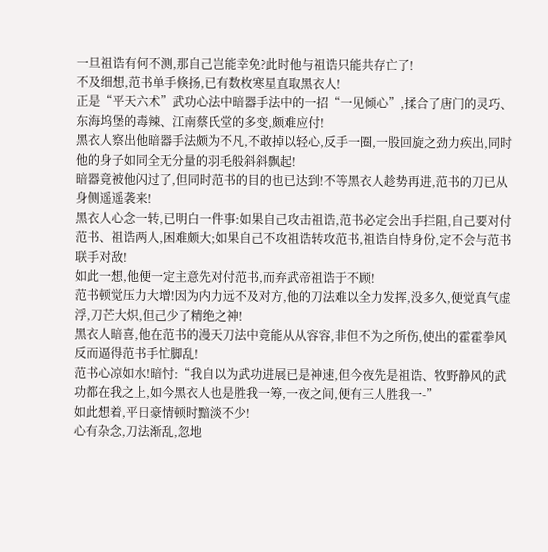一旦祖诰有何不测,那自己岂能幸免?此时他与祖诰只能共存亡了!
不及细想,范书单手倏扬,已有数枚寒星直取黑衣人!
正是“平天六术”武功心法中暗器手法中的一招“一见倾心”,揉合了唐门的灵巧、东海坞堡的毒辣、江南蔡氏堂的多变,颇难应付!
黑衣人察出他暗器手法颇为不凡,不敢掉以轻心,反手一圈,一股回旋之劲力疾出,同时他的身子如同全无分量的羽毛般斜斜飘起!
暗器竟被他闪过了,但同时范书的目的也已达到!不等黑衣人趁势再进,范书的刀已从身侧遥遥袭来!
黑衣人心念一转,已明白一件事:如果自己攻击祖诰,范书必定会出手拦阻,自己要对付范书、祖诰两人,困难颇大;如果自己不攻祖诰转攻范书,祖诰自恃身份,定不会与范书联手对敌!
如此一想,他便一定主意先对付范书,而弃武帝祖诰于不顾!
范书顿觉压力大增!因为内力远不及对方,他的刀法难以全力发挥,没多久,便觉真气虚浮,刀芒大炽,但己少了精绝之神!
黑衣人暗喜,他在范书的漫天刀法中竟能从从容容,非但不为之所伤,使出的霍霍拳风反而逼得范书手忙脚乱!
范书心凉如水!暗忖:“我自以为武功进展已是神速,但今夜先是祖诰、牧野静风的武功都在我之上,如今黑衣人也是胜我一筹,一夜之间,便有三人胜我一-”
如此想着,平日豪情顿时黯淡不少!
心有杂念,刀法渐乱,忽地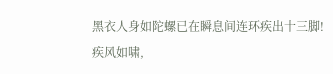黑衣人身如陀螺已在瞬息间连环疾出十三脚!
疾风如啸,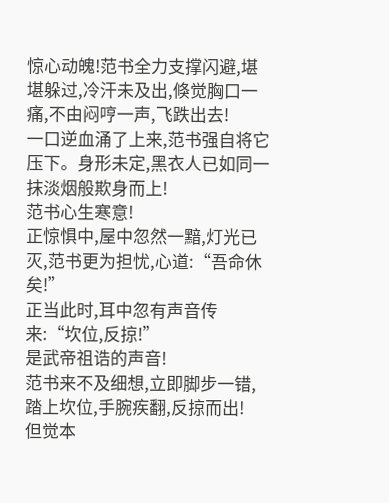惊心动魄!范书全力支撑闪避,堪堪躲过,冷汗未及出,倏觉胸口一痛,不由闷哼一声,飞跌出去!
一口逆血涌了上来,范书强自将它压下。身形未定,黑衣人已如同一抹淡烟般欺身而上!
范书心生寒意!
正惊惧中,屋中忽然一黯,灯光已灭,范书更为担忧,心道:“吾命休矣!”
正当此时,耳中忽有声音传来:“坎位,反掠!”
是武帝祖诰的声音!
范书来不及细想,立即脚步一错,踏上坎位,手腕疾翻,反掠而出!
但觉本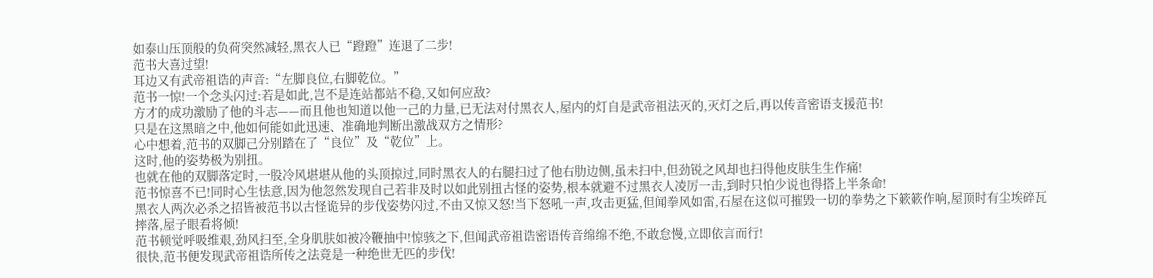如泰山压顶般的负荷突然减轻,黑衣人已“蹬蹬”连退了二步!
范书大喜过望!
耳边又有武帝祖诰的声音:“左脚良位,右脚乾位。”
范书一惊!一个念头闪过:若是如此,岂不是连站都站不稳,又如何应敌?
方才的成功激励了他的斗志——而且他也知道以他一己的力量,已无法对付黑衣人,屋内的灯自是武帝祖法灭的,灭灯之后,再以传音密语支援范书!
只是在这黑暗之中,他如何能如此迅速、准确地判断出激战双方之情形?
心中想着,范书的双脚己分别踏在了“良位”及“乾位”上。
这时,他的姿势极为别扭。
也就在他的双脚落定时,一股冷风堪堪从他的头顶掠过,同时黑衣人的右腿扫过了他右肋边侧,虽未扫中,但劲锐之风却也扫得他皮肤生生作痛!
范书惊喜不已!同时心生怯意,因为他忽然发现自己若非及时以如此别扭古怪的姿势,根本就避不过黑衣人凌厉一击,到时只怕少说也得搭上半条命!
黑衣人两次必杀之招皆被范书以古怪诡异的步伐姿势闪过,不由又惊又怒!当下怒吼一声,攻击更猛,但闻拳风如雷,石屋在这似可摧毁一切的拳势之下簌簌作响,屋顶时有尘埃碎瓦摔落,屋子眼看将倾!
范书顿觉呼吸维艰,劲风扫至,全身肌肤如被冷鞭抽中!惊骇之下,但闻武帝祖诰密语传音绵绵不绝,不敢怠慢,立即依言而行!
很快,范书便发现武帝祖诰所传之法竟是一种绝世无匹的步伐!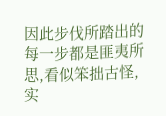因此步伐所踏出的每一步都是匪夷所思,看似笨拙古怪,实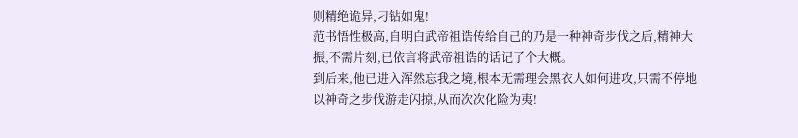则精绝诡异,刁钻如鬼!
范书悟性极高,自明白武帝祖诰传给自己的乃是一种神奇步伐之后,精神大振,不需片刻,已依言将武帝祖诰的话记了个大概。
到后来,他已进入浑然忘我之境,根本无需理会黑衣人如何进攻,只需不停地以神奇之步伐游走闪掠,从而次次化险为夷!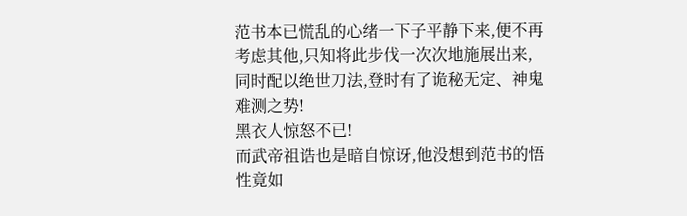范书本已慌乱的心绪一下子平静下来,便不再考虑其他,只知将此步伐一次次地施展出来,同时配以绝世刀法,登时有了诡秘无定、神鬼难测之势!
黑衣人惊怒不已!
而武帝祖诰也是暗自惊讶,他没想到范书的悟性竟如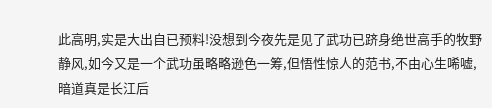此高明,实是大出自已预料!没想到今夜先是见了武功已跻身绝世高手的牧野静风,如今又是一个武功虽略略逊色一筹,但悟性惊人的范书,不由心生唏嘘,暗道真是长江后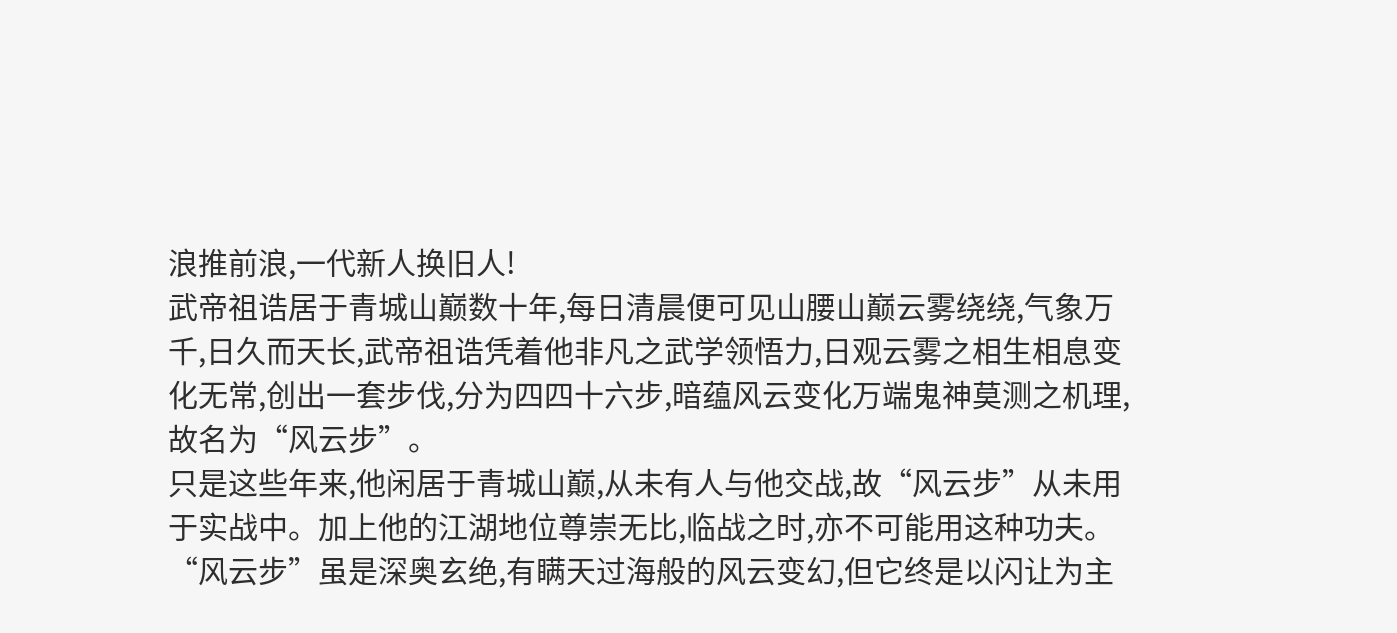浪推前浪,一代新人换旧人!
武帝祖诰居于青城山巅数十年,每日清晨便可见山腰山巅云雾绕绕,气象万千,日久而天长,武帝祖诰凭着他非凡之武学领悟力,日观云雾之相生相息变化无常,创出一套步伐,分为四四十六步,暗蕴风云变化万端鬼神莫测之机理,故名为“风云步”。
只是这些年来,他闲居于青城山巅,从未有人与他交战,故“风云步”从未用于实战中。加上他的江湖地位尊崇无比,临战之时,亦不可能用这种功夫。“风云步”虽是深奥玄绝,有瞒天过海般的风云变幻,但它终是以闪让为主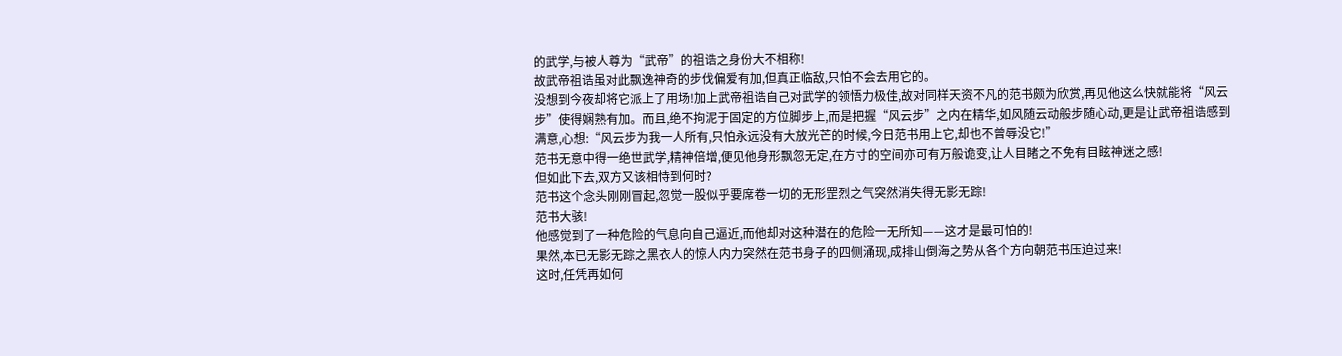的武学,与被人尊为“武帝”的祖诰之身份大不相称!
故武帝祖诰虽对此飘逸神奇的步伐偏爱有加,但真正临敌,只怕不会去用它的。
没想到今夜却将它派上了用场!加上武帝祖诰自己对武学的领悟力极佳,故对同样天资不凡的范书颇为欣赏,再见他这么快就能将“风云步”使得娴熟有加。而且,绝不拘泥于固定的方位脚步上,而是把握“风云步”之内在精华,如风随云动般步随心动,更是让武帝祖诰感到满意,心想:“风云步为我一人所有,只怕永远没有大放光芒的时候,今日范书用上它,却也不曾辱没它!”
范书无意中得一绝世武学,精神倍增,便见他身形飘忽无定,在方寸的空间亦可有万般诡变,让人目睹之不免有目眩神迷之感!
但如此下去,双方又该相恃到何时?
范书这个念头刚刚冒起,忽觉一股似乎要席卷一切的无形罡烈之气突然消失得无影无踪!
范书大骇!
他感觉到了一种危险的气息向自己逼近,而他却对这种潜在的危险一无所知——这才是最可怕的!
果然,本已无影无踪之黑衣人的惊人内力突然在范书身子的四侧涌现,成排山倒海之势从各个方向朝范书压迫过来!
这时,任凭再如何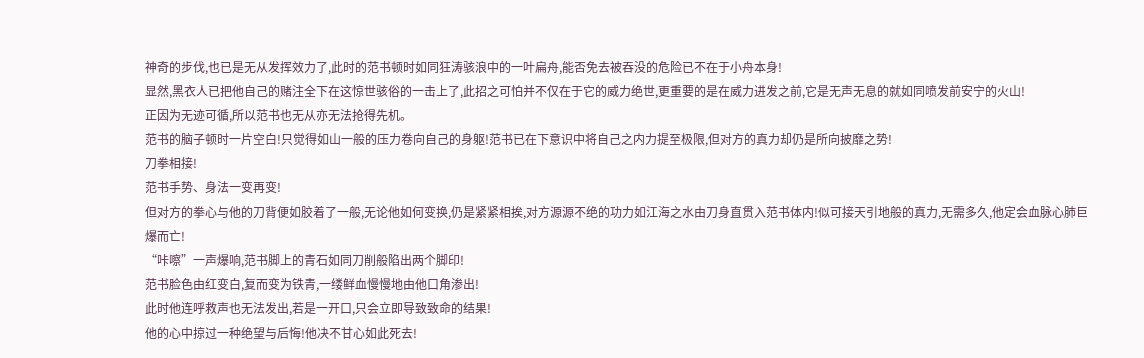神奇的步伐,也已是无从发挥效力了,此时的范书顿时如同狂涛骇浪中的一叶扁舟,能否免去被吞没的危险已不在于小舟本身!
显然,黑衣人已把他自己的赌注全下在这惊世骇俗的一击上了,此招之可怕并不仅在于它的威力绝世,更重要的是在威力进发之前,它是无声无息的就如同喷发前安宁的火山!
正因为无迹可循,所以范书也无从亦无法抢得先机。
范书的脑子顿时一片空白!只觉得如山一般的压力卷向自己的身躯!范书已在下意识中将自己之内力提至极限,但对方的真力却仍是所向披靡之势!
刀拳相接!
范书手势、身法一变再变!
但对方的拳心与他的刀背便如胶着了一般,无论他如何变换,仍是紧紧相挨,对方源源不绝的功力如江海之水由刀身直贯入范书体内!似可接天引地般的真力,无需多久,他定会血脉心肺巨爆而亡!
“咔嚓”一声爆响,范书脚上的青石如同刀削般陷出两个脚印!
范书脸色由红变白,复而变为铁青,一缕鲜血慢慢地由他口角渗出!
此时他连呼救声也无法发出,若是一开口,只会立即导致致命的结果!
他的心中掠过一种绝望与后悔!他决不甘心如此死去!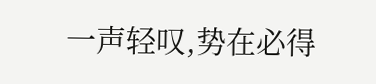一声轻叹,势在必得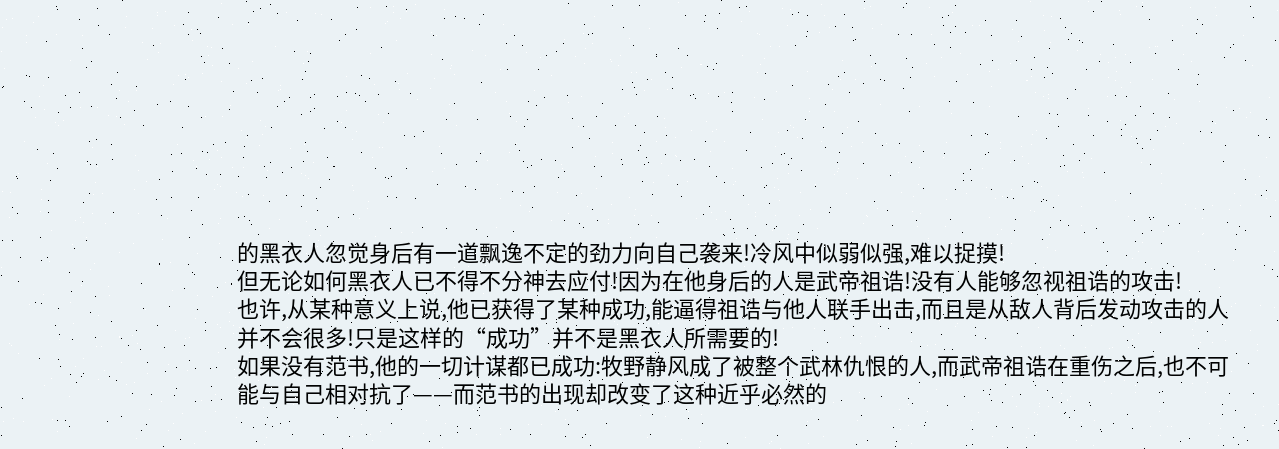的黑衣人忽觉身后有一道飘逸不定的劲力向自己袭来!冷风中似弱似强,难以捉摸!
但无论如何黑衣人已不得不分神去应付!因为在他身后的人是武帝祖诰!没有人能够忽视祖诰的攻击!
也许,从某种意义上说,他已获得了某种成功,能逼得祖诰与他人联手出击,而且是从敌人背后发动攻击的人并不会很多!只是这样的“成功”并不是黑衣人所需要的!
如果没有范书,他的一切计谋都已成功:牧野静风成了被整个武林仇恨的人,而武帝祖诰在重伤之后,也不可能与自己相对抗了——而范书的出现却改变了这种近乎必然的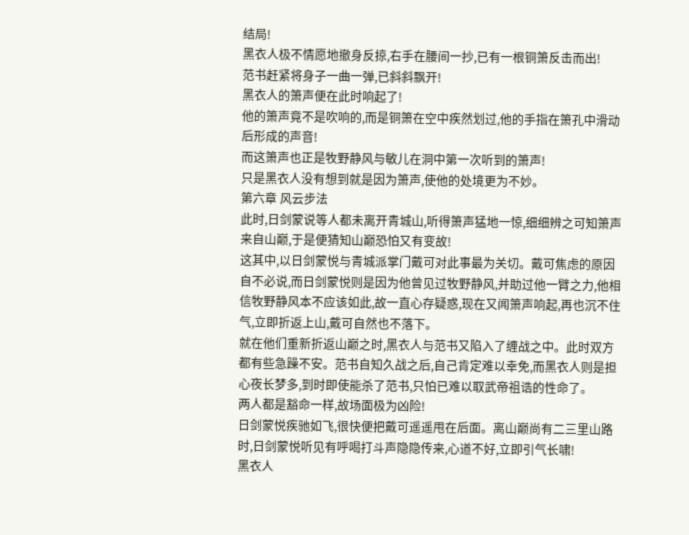结局!
黑衣人极不情愿地撤身反掠,右手在腰间一抄,已有一根铜箫反击而出!
范书赶紧将身子一曲一弹,已斜斜飘开!
黑衣人的箫声便在此时响起了!
他的箫声竟不是吹响的,而是铜箫在空中疾然划过,他的手指在箫孔中滑动后形成的声音!
而这箫声也正是牧野静风与敏儿在洞中第一次听到的箫声!
只是黑衣人没有想到就是因为箫声,使他的处境更为不妙。
第六章 风云步法
此时,日剑蒙说等人都未离开青城山,听得箫声猛地一惊,细细辨之可知箫声来自山巅,于是便猜知山巅恐怕又有变故!
这其中,以日剑蒙悦与青城派掌门戴可对此事最为关切。戴可焦虑的原因自不必说,而日剑蒙悦则是因为他曾见过牧野静风,并助过他一臂之力,他相信牧野静风本不应该如此,故一直心存疑惑,现在又闻箫声响起,再也沉不住气,立即折返上山,戴可自然也不落下。
就在他们重新折返山巅之时,黑衣人与范书又陷入了缠战之中。此时双方都有些急躁不安。范书自知久战之后,自己肯定难以幸免,而黑衣人则是担心夜长梦多,到时即使能杀了范书,只怕已难以取武帝祖诰的性命了。
两人都是豁命一样,故场面极为凶险!
日剑蒙悦疾驰如飞,很快便把戴可遥遥甩在后面。离山巅尚有二三里山路时,日剑蒙悦听见有呼喝打斗声隐隐传来,心道不好,立即引气长啸!
黑衣人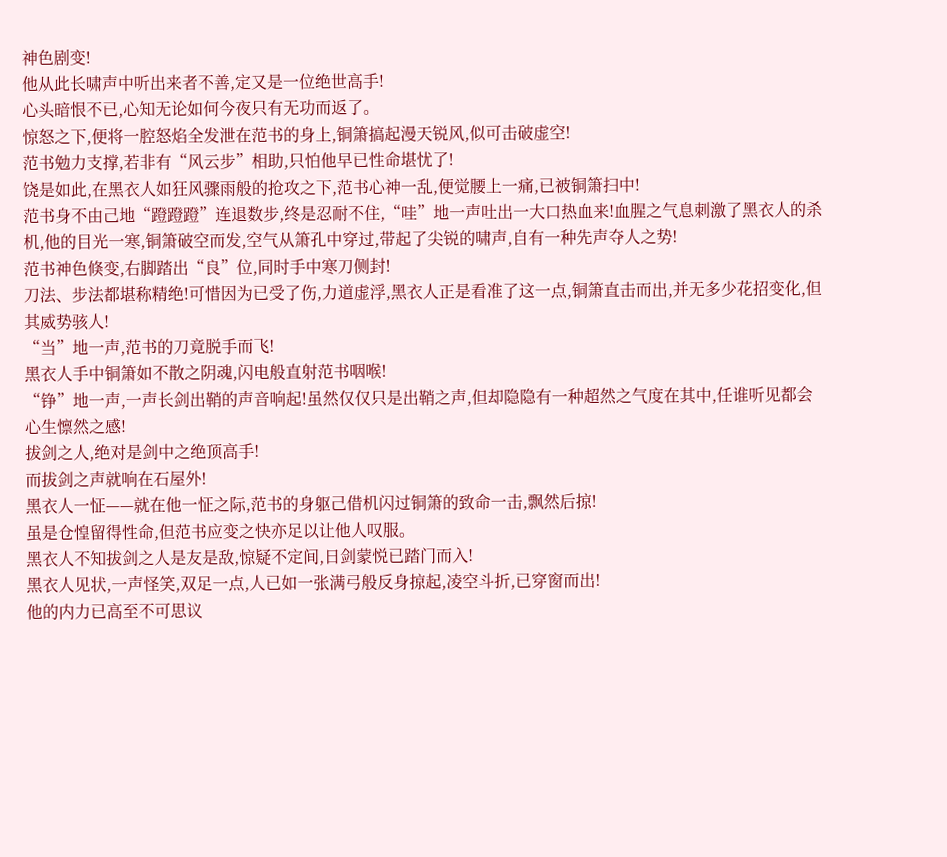神色剧变!
他从此长啸声中听出来者不善,定又是一位绝世高手!
心头暗恨不已,心知无论如何今夜只有无功而返了。
惊怒之下,便将一腔怒焰全发泄在范书的身上,铜箫搞起漫天锐风,似可击破虚空!
范书勉力支撑,若非有“风云步”相助,只怕他早已性命堪忧了!
饶是如此,在黑衣人如狂风骤雨般的抢攻之下,范书心神一乱,便觉腰上一痛,已被铜箫扫中!
范书身不由己地“蹬蹬蹬”连退数步,终是忍耐不住,“哇”地一声吐出一大口热血来!血腥之气息刺激了黑衣人的杀机,他的目光一寒,铜箫破空而发,空气从箫孔中穿过,带起了尖锐的啸声,自有一种先声夺人之势!
范书神色倏变,右脚踏出“良”位,同时手中寒刀侧封!
刀法、步法都堪称精绝!可惜因为已受了伤,力道虚浮,黑衣人正是看准了这一点,铜箫直击而出,并无多少花招变化,但其威势骇人!
“当”地一声,范书的刀竟脱手而飞!
黑衣人手中铜箫如不散之阴魂,闪电般直射范书咽喉!
“铮”地一声,一声长剑出鞘的声音响起!虽然仅仅只是出鞘之声,但却隐隐有一种超然之气度在其中,任谁听见都会心生懔然之感!
拔剑之人,绝对是剑中之绝顶高手!
而拔剑之声就响在石屋外!
黑衣人一怔——就在他一怔之际,范书的身躯己借机闪过铜箫的致命一击,飘然后掠!
虽是仓惶留得性命,但范书应变之快亦足以让他人叹服。
黑衣人不知拔剑之人是友是敌,惊疑不定间,日剑蒙悦已踏门而入!
黑衣人见状,一声怪笑,双足一点,人已如一张满弓般反身掠起,凌空斗折,已穿窗而出!
他的内力已高至不可思议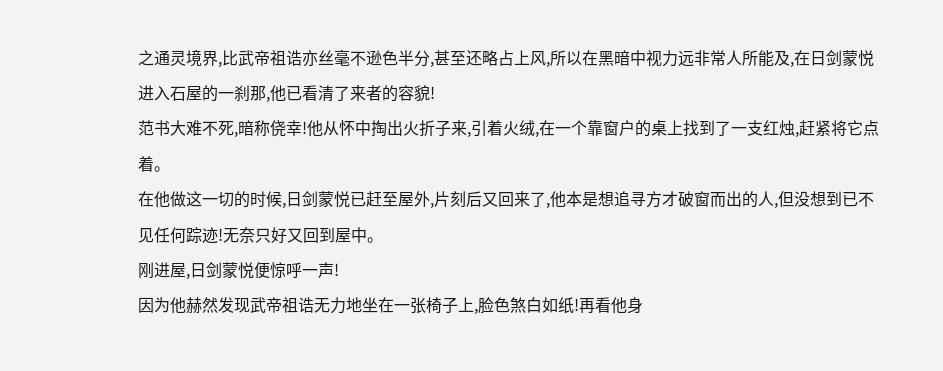之通灵境界,比武帝祖诰亦丝毫不逊色半分,甚至还略占上风,所以在黑暗中视力远非常人所能及,在日剑蒙悦进入石屋的一刹那,他已看清了来者的容貌!
范书大难不死,暗称侥幸!他从怀中掏出火折子来,引着火绒,在一个靠窗户的桌上找到了一支红烛,赶紧将它点着。
在他做这一切的时候,日剑蒙悦已赶至屋外,片刻后又回来了,他本是想追寻方才破窗而出的人,但没想到已不见任何踪迹!无奈只好又回到屋中。
刚进屋,日剑蒙悦便惊呼一声!
因为他赫然发现武帝祖诰无力地坐在一张椅子上,脸色煞白如纸!再看他身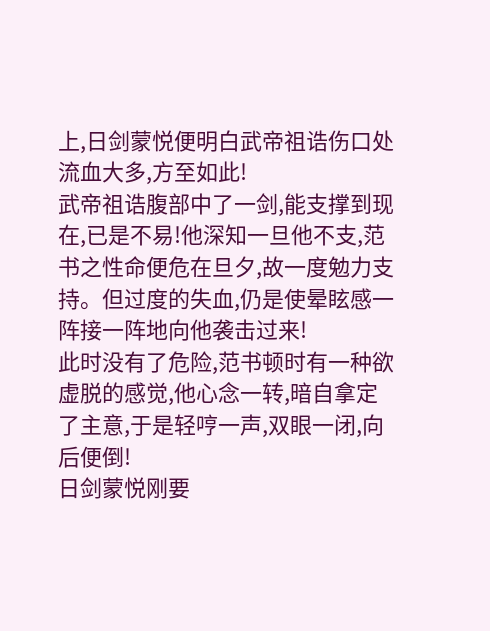上,日剑蒙悦便明白武帝祖诰伤口处流血大多,方至如此!
武帝祖诰腹部中了一剑,能支撑到现在,已是不易!他深知一旦他不支,范书之性命便危在旦夕,故一度勉力支持。但过度的失血,仍是使晕眩感一阵接一阵地向他袭击过来!
此时没有了危险,范书顿时有一种欲虚脱的感觉,他心念一转,暗自拿定了主意,于是轻哼一声,双眼一闭,向后便倒!
日剑蒙悦刚要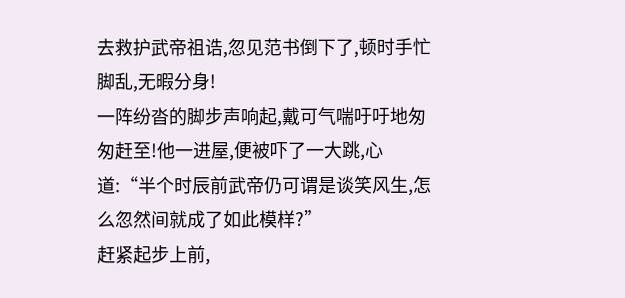去救护武帝祖诰,忽见范书倒下了,顿时手忙脚乱,无暇分身!
一阵纷沓的脚步声响起,戴可气喘吁吁地匆匆赶至!他一进屋,便被吓了一大跳,心道:“半个时辰前武帝仍可谓是谈笑风生,怎么忽然间就成了如此模样?”
赶紧起步上前,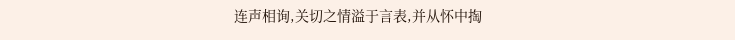连声相询,关切之情溢于言表,并从怀中掏